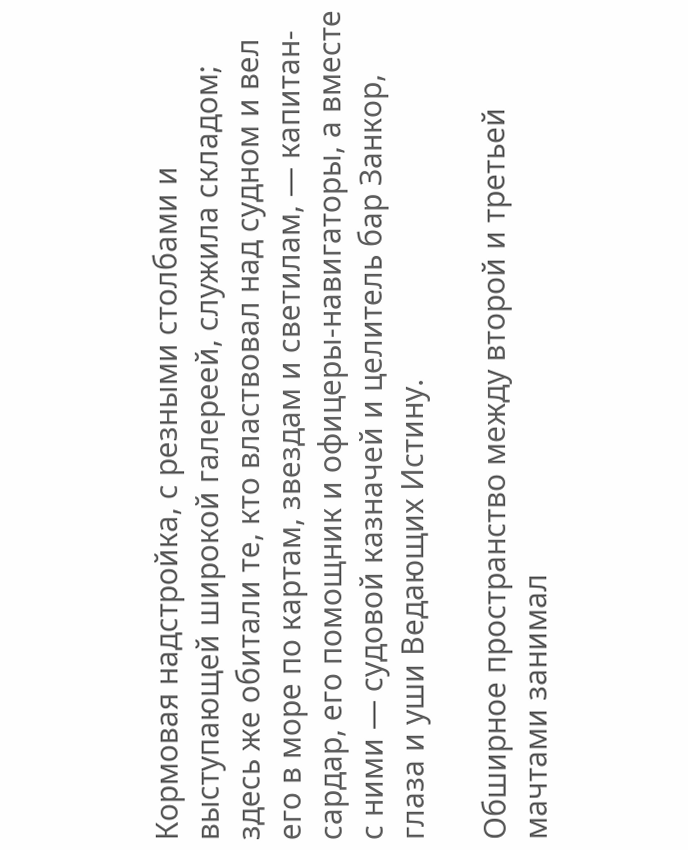Кормовая надстройка, с резными столбами и выступающей широкой галереей, служила складом; здесь же обитали те, кто властвовал над судном и вел его в море по картам, звездам и светилам, — капитан-сардар, его помощник и офицеры-навигаторы, а вместе с ними — судовой казначей и целитель бар Занкор, глаза и уши Ведающих Истину.

Обширное пространство между второй и третьей мачтами занимал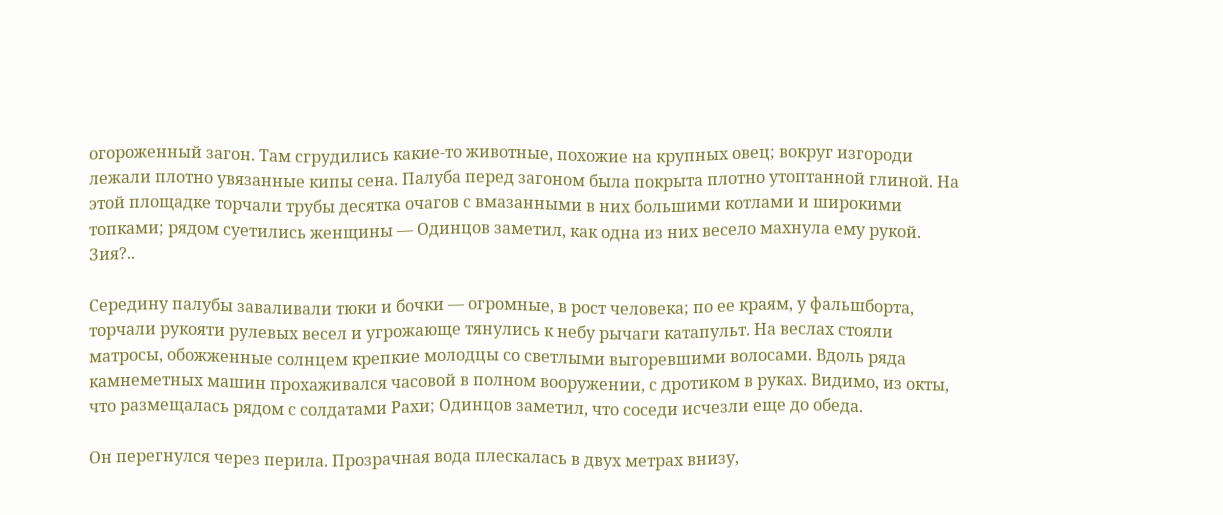огороженный загон. Там сгрудились какие-то животные, похожие на крупных овец; вокруг изгороди лежали плотно увязанные кипы сена. Палуба перед загоном была покрыта плотно утоптанной глиной. На этой площадке торчали трубы десятка очагов с вмазанными в них большими котлами и широкими топками; рядом суетились женщины — Одинцов заметил, как одна из них весело махнула ему рукой. Зия?..

Середину палубы заваливали тюки и бочки — огромные, в рост человека; по ее краям, у фальшборта, торчали рукояти рулевых весел и угрожающе тянулись к небу рычаги катапульт. На веслах стояли матросы, обожженные солнцем крепкие молодцы со светлыми выгоревшими волосами. Вдоль ряда камнеметных машин прохаживался часовой в полном вооружении, с дротиком в руках. Видимо, из окты, что размещалась рядом с солдатами Рахи; Одинцов заметил, что соседи исчезли еще до обеда.

Он перегнулся через перила. Прозрачная вода плескалась в двух метрах внизу,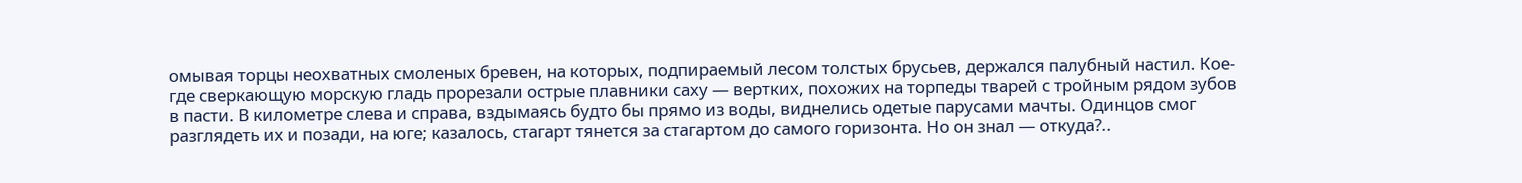омывая торцы неохватных смоленых бревен, на которых, подпираемый лесом толстых брусьев, держался палубный настил. Кое-где сверкающую морскую гладь прорезали острые плавники саху — вертких, похожих на торпеды тварей с тройным рядом зубов в пасти. В километре слева и справа, вздымаясь будто бы прямо из воды, виднелись одетые парусами мачты. Одинцов смог разглядеть их и позади, на юге; казалось, стагарт тянется за стагартом до самого горизонта. Но он знал — откуда?..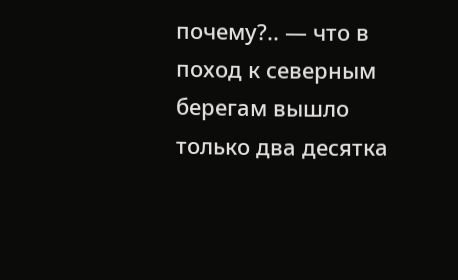почему?.. — что в поход к северным берегам вышло только два десятка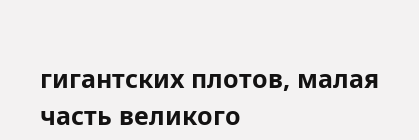гигантских плотов, малая часть великого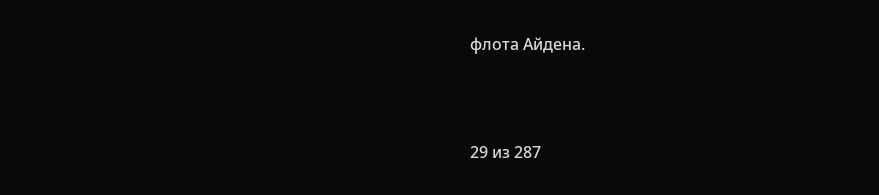флота Айдена.



29 из 287